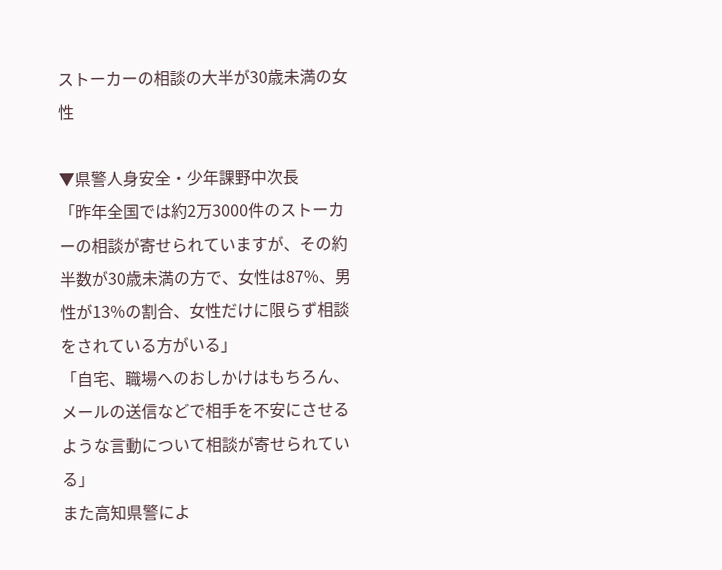ストーカーの相談の大半が30歳未満の女性

▼県警人身安全・少年課野中次長
「昨年全国では約2万3000件のストーカーの相談が寄せられていますが、その約半数が30歳未満の方で、女性は87%、男性が13%の割合、女性だけに限らず相談をされている方がいる」
「自宅、職場へのおしかけはもちろん、メールの送信などで相手を不安にさせるような言動について相談が寄せられている」
また高知県警によ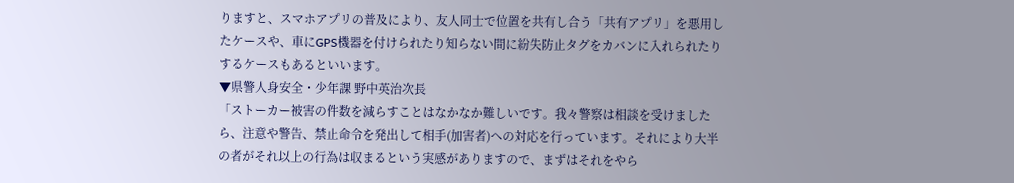りますと、スマホアプリの普及により、友人同士で位置を共有し合う「共有アプリ」を悪用したケースや、車にGPS機器を付けられたり知らない間に紛失防止タグをカバンに入れられたりするケースもあるといいます。
▼県警人身安全・少年課 野中英治次長
「ストーカー被害の件数を減らすことはなかなか難しいです。我々警察は相談を受けましたら、注意や警告、禁止命令を発出して相手(加害者)への対応を行っています。それにより大半の者がそれ以上の行為は収まるという実感がありますので、まずはそれをやら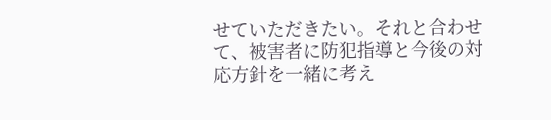せていただきたい。それと合わせて、被害者に防犯指導と今後の対応方針を一緒に考え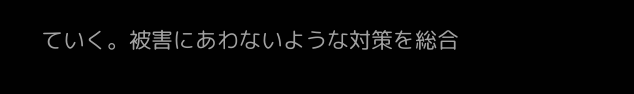ていく。被害にあわないような対策を総合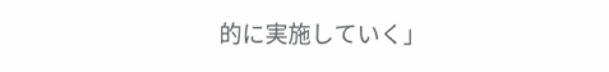的に実施していく」